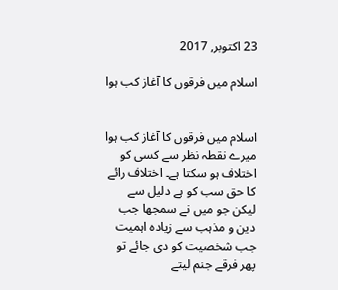23 اکتوبر, 2017

اسلام میں فرقوں کا آغاز کب ہوا


اسلام میں فرقوں کا آغاز کب ہوا
میرے نقطہ نظر سے کسی کو اختلاف ہو سکتا ہے۔ اختلاف رائے کا حق سب کو ہے دلیل سے
لیکن جو میں نے سمجھا جب دین و مذہب سے زیادہ اہمیت جب شخصیت کو دی جائے تو پھر فرقے جنم لیتے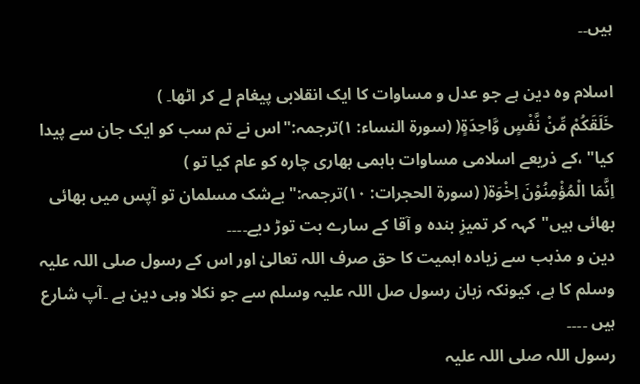ہیں۔۔

اسلام وہ دین ہے جو عدل و مساوات کا ایک انقلابی پیغام لے کر اٹھا۔ )
خَلَقَكُمْ مِّنْ نَّفْسٍ وَّاحِدَةٍ( (سورۃ النساء: ۱)ترجمہ:"اس نے تم سب کو ایک جان سے پیدا کیا" ،کے ذریعے اسلامی مساوات باہمی بھاری چارہ کو عام کیا تو )
اِنَّمَا الْمُؤْمِنُوْنَ اِخْوَة( (سورۃ الحجرات: ۱۰)ترجمہ:"بےشک مسلمان تو آپس میں بھائی بھائی ہیں"کہہ کر تمیزِ بندہ و آقا کے سارے بت توڑ دیے۔۔۔۔
دین و مذہب سے زیادہ اہمیت کا حق صرف اللہ تعالیٰ اور اس کے رسول صلی اللہ علیہ وسلم کا ہے، کیونکہ زبان رسول صل اللہ علیہ وسلم سے جو نکلا وہی دین ہے ۔آپ شارع ہیں ۔۔۔۔
رسول اللہ صلی اللہ علیہ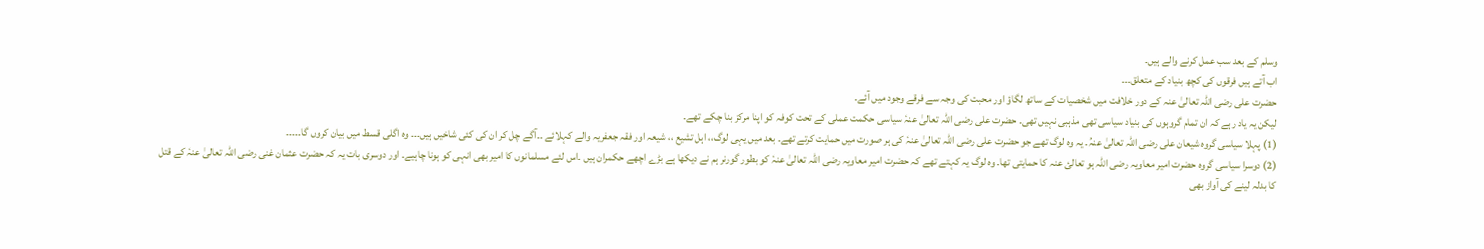وسلم کے بعد سب عمل کرنے والے ہیں۔
اب آتے ہیں فرقوں کی کچھ بنیاد کے متعلق۔۔۔
حضرت علی رضی اللہ تعالیٰ عنہ کے دور خلافت میں شخصیات کے ساتھ لگاؤ اور محبت کی وجہ سے فرقے وجود میں آئے۔
لیکن یہ یاد رہے کہ ان تمام گروہوں کی بنیاد سیاسی تھی مذہبی نہیں تھی۔ حضرت علی رضی اللہ تعالیٰ عنہٗ سیاسی حکمت عملی کے تحت کوفہ کو اپنا مرکز بنا چکے تھے۔
(1) پہلا سیاسی گروہ شیعان علی رضی اللہ تعالیٰ عنہُ۔ یہ وہ لوگ تھے جو حضرت علی رضی اللہ تعالیٰ عنہٗ کی ہر صورت میں حمایت کرتے تھے۔ بعد میں یہی لوگ،، اہل تشیع ،، شیعہ اور فقہ جعفریہ والے کہلائے ۔۔آگے چل کر ان کی کئی شاخیں ہیں۔۔۔ وہ اگلی قسط میں بیان کروں گا۔۔۔۔۔
(2) دوسرا سیاسی گروہ حضرت امیر معاویہ رضی اللہ ہو تعالئ عنہ کا حمایتی تھا۔ وہ لوگ یہ کہتے تھے کہ حضرت امیر معاویہ رضی اللہ تعالیٰ عنہٗ کو بطور گورنر ہم نے دیکھا ہے بڑے اچھے حکمران ہیں ۔اس لئے مسلمانوں کا امیر بھی انہی کو ہونا چاہیے۔ اور دوسری بات یہ کہ حضرت عثمان غنی رضی اللہ تعالیٰ عنہٗ کے قتل کا بدلہ لینے کی آواز بھی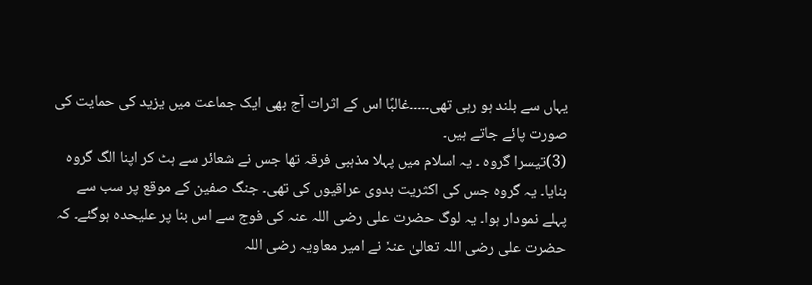یہاں سے بلند ہو رہی تھی۔۔۔۔۔غالبًا اس کے اثرات آج بھی ایک جماعت میں یزید کی حمایت کی صورت پائے جاتے ہیں۔
(3)تیسرا گروہ ۔ یہ اسلام میں پہلا مذہبی فرقہ تھا جس نے شعائر سے ہٹ کر اپنا الگ گروہ بنایا۔ یہ گروہ جس کی اکثریت بدوی عراقیوں کی تھی۔ جنگ صفین کے موقع پر سب سے پہلے نمودار ہوا۔ یہ لوگ حضرت علی رضی اللہ عنہ کی فوج سے اس بنا پر علیحدہ ہوگئے۔ کہ حضرت علی رضی اللہ تعالیٰ عنہٗ نے امیر معاویہ رضی اللہ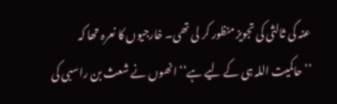عنہ کی ثالثی کی تجویز منظور کر لی تھی۔ خارجیوں کا نعرہ تھا کہ ’’حاکمیت اللہ ہی کے لیے ہے‘‘ انھوں نے شعث بن راسبی کی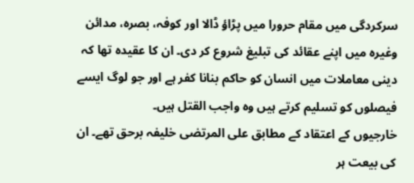سرکردگی میں مقام حرورا میں پڑاؤ ڈالا اور کوفہ، بصرہ، مدائن وغیرہ میں اپنے عقائد کی تبلیغ شروع کر دی۔ ان کا عقیدہ تھا کہ دینی معاملات میں انسان کو حاکم بنانا کفر ہے اور جو لوگ ایسے فیصلوں کو تسلیم کرتے ہیں وہ واجب القتل ہیں۔
خارجیوں کے اعتقاد کے مطابق علی المرتضی خلیفہ برحق تھے۔ ان کی بیعت ہر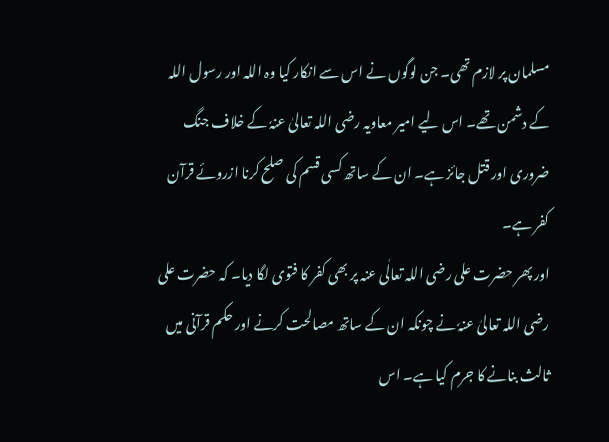مسلمان پر لازم تھی۔ جن لوگوں نے اس سے انکار کیا وہ اللہ اور رسول اللہ کے دشمن تھے۔ اس لیے امیر معاویہ رضی اللہ تعالیٰ عنہٗ کے خلاف جنگ ضروری اور قتل جائز ہے۔ ان کے ساتھ کسی قسم کی صلح کرنا ازروئے قرآن کفر ہے۔
اور پھر حضرت علی رضی اللہ تعالٰی عنہ پر بھی کفر کا فتوی لگا دیا۔ کہ حضرت علی رضی اللہ تعالیٰ عنہٗ نے چونکہ ان کے ساتھ مصالحت کرنے اور حکم قرآنی میں ثالث بنانے کا جرم کیا ہے۔ اس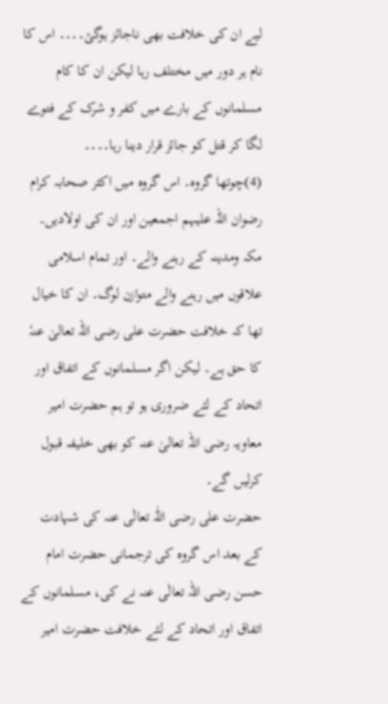لیے ان کی خلافت بھی ناجائز ہوگئ۔۔۔۔ اس کا نام ہر دور میں مختلف رہا لیکن ان کا کام مسلمانوں کے بارے میں کفر و شرک کے فتوے لگا کر قتل کو جائز قرار دینا رہا۔۔۔۔
(4)چوتھا گروہ۔ اس گروہ میں اکثر صحابہ کرام رضوان اللہ علیہم اجمعین اور ان کی اولادیں۔ مکہ ومدینہ کے رہنے والے۔ اور تمام اسلامی علاقوں میں رہنے والے متوازن لوگ۔ ان کا خیال تھا کہ خلافت حضرت علی رضی اللہ تعالیٰ عنہٗ کا حق ہے۔ لیکن اگر مسلمانوں کے اتفاق اور اتحاد کے لئے ضروری ہو تو ہم حضرت امیر معاویہ رضی اللہ تعالیٰ عنہ کو بھی خلیفہ قبول کرلیں گے۔
حضرت علی رضی اللّٰہ تعالٰی عنہ کی شہادت کے بعد اس گروہ کی ترجمانی حضرت امام حسن رضی اللہ تعالٰی عنہ نے کی، مسلمانوں کے اتفاق اور اتحاد کے لئے خلافت حضرت امیر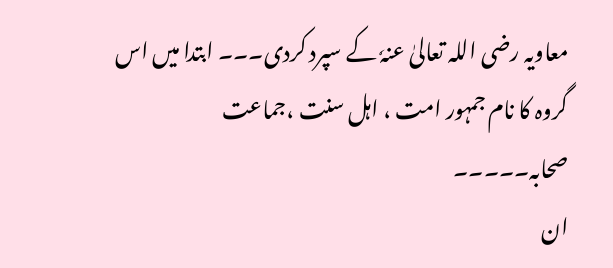معاویہ رضی اللہ تعالیٰ عنہٗ کے سپرد کردی۔۔۔ ابتدا میں اس گروہ کا نام جمہور امت ، اہل سنت ،جماعت صحابہ۔۔۔۔۔
ان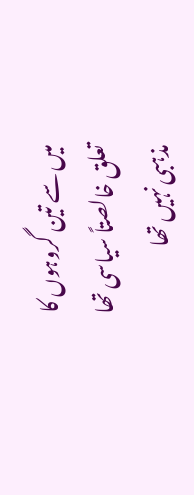میں سے تین گروہوں کا تعلق خالصتاً سیاسی تھا مذہبی نہیں تھا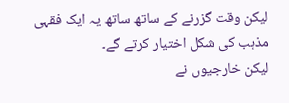لیکن وقت گزرنے کے ساتھ ساتھ یہ ایک فقہی مذہب کی شکل اختیار کرتے گے۔
لیکن خارجیوں نے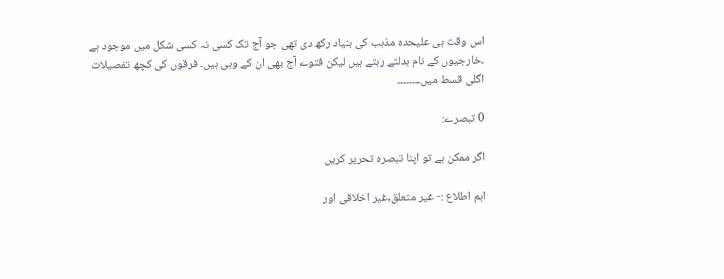اس وقت ہی علیحدہ مذہب کی بنیاد رکھ دی تھی جو آج تک کسی نہ کسی شکل میں موجود ہے ۔خارجیوں کے نام بدلتے رہتے ہیں لیکن فتوے آج بھی ان کے وہی ہیں۔ فرقوں کی کچھ تفصیلات اگلی قسط میں۔۔۔۔۔۔۔۔

0 تبصرے:

اگر ممکن ہے تو اپنا تبصرہ تحریر کریں

اہم اطلاع :- غیر متعلق,غیر اخلاقی اور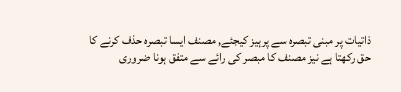ذاتیات پر مبنی تبصرہ سے پرہیز کیجئے, مصنف ایسا تبصرہ حذف کرنے کا حق رکھتا ہے نیز مصنف کا مبصر کی رائے سے متفق ہونا ضروری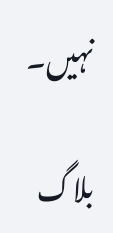نہیں۔

بلاگ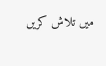میں تلاش کریں